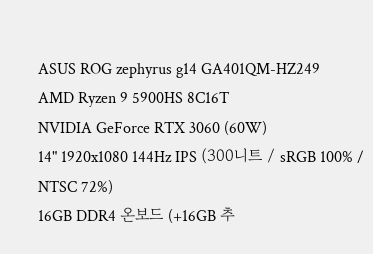ASUS ROG zephyrus g14 GA401QM-HZ249
AMD Ryzen 9 5900HS 8C16T
NVIDIA GeForce RTX 3060 (60W)
14" 1920x1080 144Hz IPS (300니트 / sRGB 100% / NTSC 72%)
16GB DDR4 온보드 (+16GB 추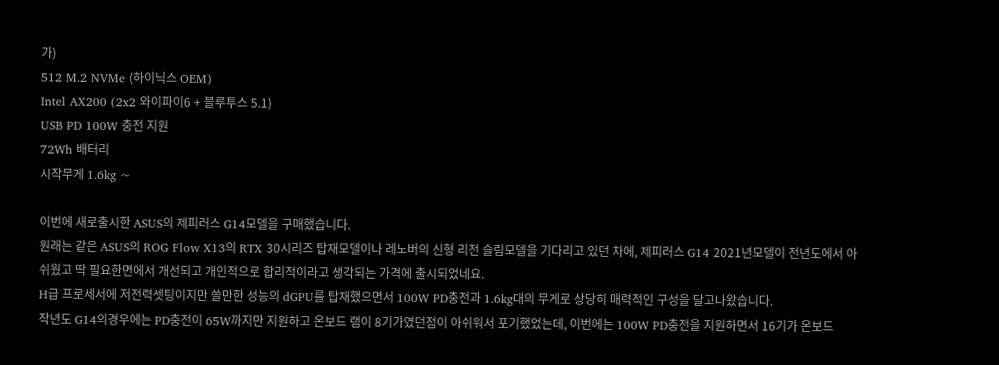가)
512 M.2 NVMe (하이닉스 OEM)
Intel AX200 (2x2 와이파이6 + 블루투스 5.1)
USB PD 100W 충전 지원
72Wh 배터리
시작무게 1.6kg ~

이번에 새로출시한 ASUS의 제피러스 G14모델을 구매했습니다.
원래는 같은 ASUS의 ROG Flow X13의 RTX 30시리즈 탑재모델이나 레노버의 신형 리전 슬림모델을 기다리고 있던 차에, 제피러스 G14 2021년모델이 전년도에서 아쉬웠고 딱 필요한면에서 개선되고 개인적으로 합리적이라고 생각되는 가격에 출시되었네요.
H급 프로세서에 저전력셋팅이지만 쓸만한 성능의 dGPU를 탑재했으면서 100W PD충전과 1.6kg대의 무게로 상당히 매력적인 구성을 달고나왔습니다.
작년도 G14의경우에는 PD충전이 65W까지만 지원하고 온보드 램이 8기가였던점이 아쉬워서 포기했었는데, 이번에는 100W PD충전을 지원하면서 16기가 온보드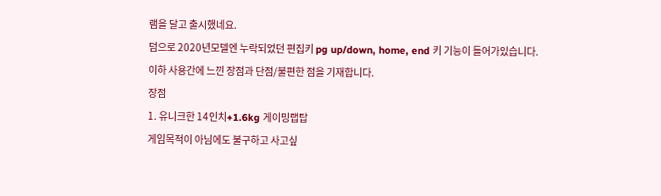램을 달고 출시했네요.
덤으로 2020년모델엔 누락되었던 편집키 pg up/down, home, end 키 기능이 들어가있습니다.
이하 사용간에 느낀 장점과 단점/불편한 점을 기재합니다.
장점
1. 유니크한 14인치+1.6kg 게이밍랩탑
게임목적이 아님에도 불구하고 사고싶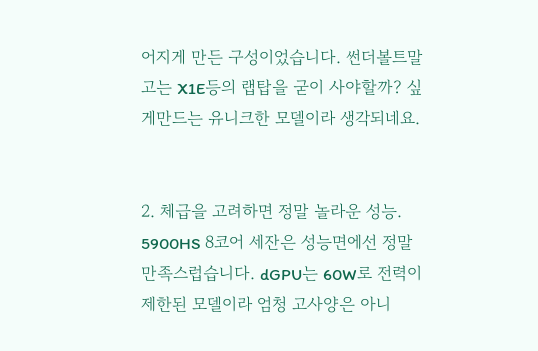어지게 만든 구성이었습니다. 썬더볼트말고는 X1E등의 랩탑을 굳이 사야할까? 싶게만드는 유니크한 모델이라 생각되네요.


2. 체급을 고려하면 정말 놀라운 성능.
5900HS 8코어 세잔은 성능면에선 정말 만족스럽습니다. dGPU는 60W로 전력이 제한된 모델이라 엄청 고사양은 아니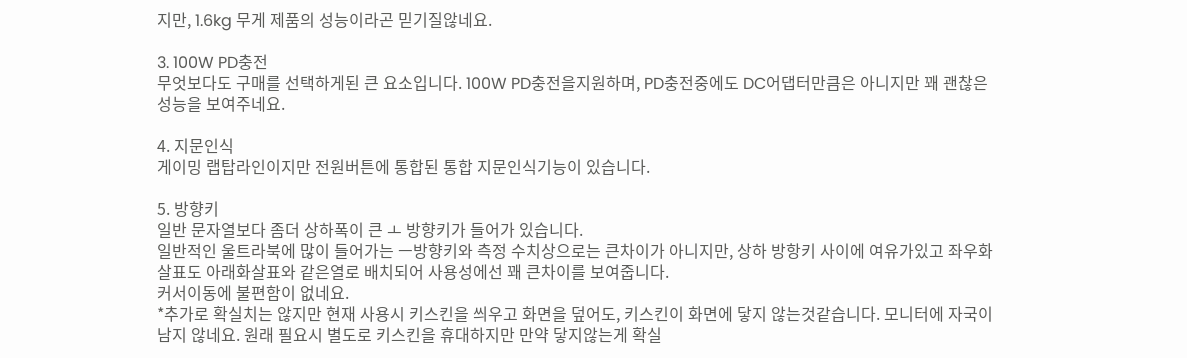지만, 1.6kg 무게 제품의 성능이라곤 믿기질않네요.

3. 100W PD충전
무엇보다도 구매를 선택하게된 큰 요소입니다. 100W PD충전을지원하며, PD충전중에도 DC어댑터만큼은 아니지만 꽤 괜찮은 성능을 보여주네요.

4. 지문인식
게이밍 랩탑라인이지만 전원버튼에 통합된 통합 지문인식기능이 있습니다.

5. 방향키
일반 문자열보다 좀더 상하폭이 큰 ㅗ 방향키가 들어가 있습니다.
일반적인 울트라북에 많이 들어가는 ㅡ방향키와 측정 수치상으로는 큰차이가 아니지만, 상하 방항키 사이에 여유가있고 좌우화살표도 아래화살표와 같은열로 배치되어 사용성에선 꽤 큰차이를 보여줍니다.
커서이동에 불편함이 없네요.
*추가로 확실치는 않지만 현재 사용시 키스킨을 씌우고 화면을 덮어도, 키스킨이 화면에 닿지 않는것같습니다. 모니터에 자국이 남지 않네요. 원래 필요시 별도로 키스킨을 휴대하지만 만약 닿지않는게 확실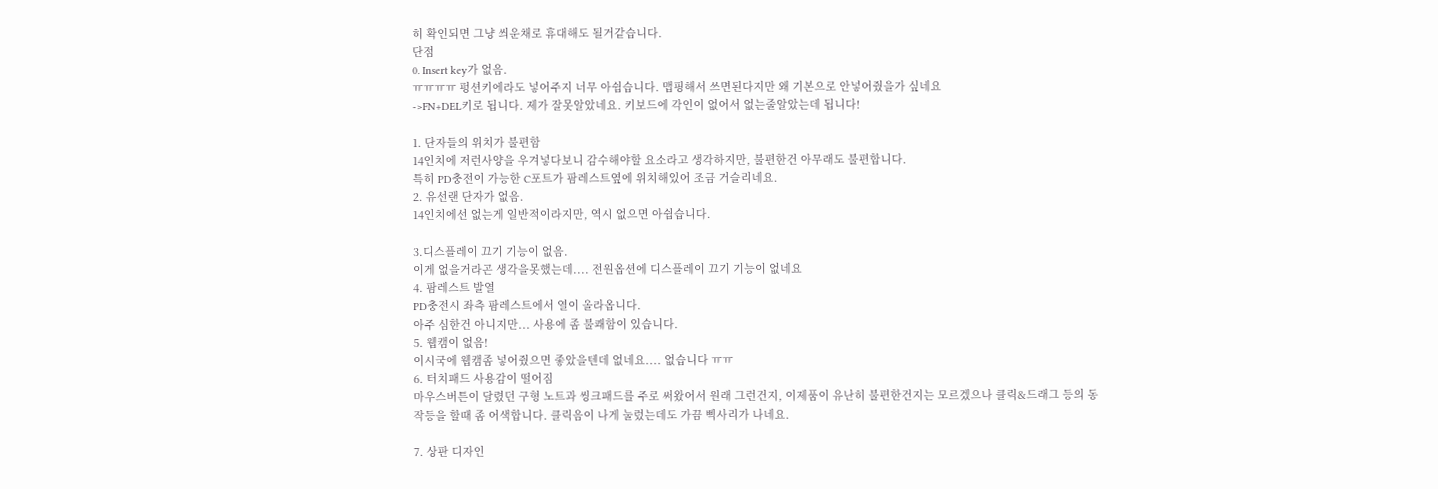히 확인되면 그냥 씌운채로 휴대해도 될거같습니다.
단점
0. Insert key가 없음.
ㅠㅠㅠㅠ 펑션키에라도 넣어주지 너무 아쉽습니다. 맵핑해서 쓰면된다지만 왜 기본으로 안넣어줬을가 싶네요
->FN+DEL키로 됩니다. 제가 잘못알았네요. 키보드에 각인이 없어서 없는줄알았는데 됩니다!

1. 단자들의 위치가 불편함
14인치에 저런사양을 우겨넣다보니 감수해야할 요소라고 생각하지만, 불편한건 아무래도 불편합니다.
특히 PD충전이 가능한 C포트가 팜레스트옆에 위치해있어 조금 거슬리네요.
2. 유선랜 단자가 없음.
14인치에선 없는게 일반적이라지만, 역시 없으면 아쉽습니다.

3.디스플레이 끄기 기능이 없음.
이게 없을거라곤 생각을못했는데.... 전원옵션에 디스플레이 끄기 기능이 없네요
4. 팜레스트 발열
PD충전시 좌측 팜레스트에서 열이 올라옵니다.
아주 심한건 아니지만... 사용에 좀 불쾌함이 있습니다.
5. 웹캠이 없음!
이시국에 웹캠좀 넣어줬으면 좋았을텐데 없네요.... 없습니다 ㅠㅠ
6. 터치패드 사용감이 떨어짐
마우스버튼이 달렸던 구형 노트과 씽크패드를 주로 써왔어서 원래 그런건지, 이제품이 유난히 불편한건지는 모르겠으나 클릭&드래그 등의 동작등을 할때 좀 어색합니다. 클릭음이 나게 눌렀는데도 가끔 삑사리가 나네요.

7. 상판 디자인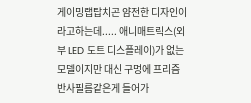게이밍랩탑치곤 얌전한 디자인이라고하는데..... 애니매트릭스(외부 LED 도트 디스플레이)가 없는모델이지만 대신 구멍에 프리즘 반사필름같은게 들어가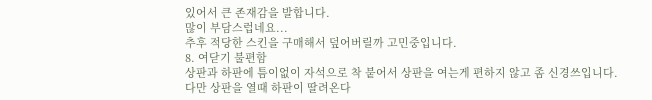있어서 큰 존재감을 발합니다.
많이 부담스럽네요...
추후 적당한 스킨을 구매해서 덮어버릴까 고민중입니다.
8. 여닫기 불편함
상판과 하판에 틈이없이 자석으로 착 붙어서 상판을 여는게 편하지 않고 좀 신경쓰입니다.
다만 상판을 열때 하판이 딸려온다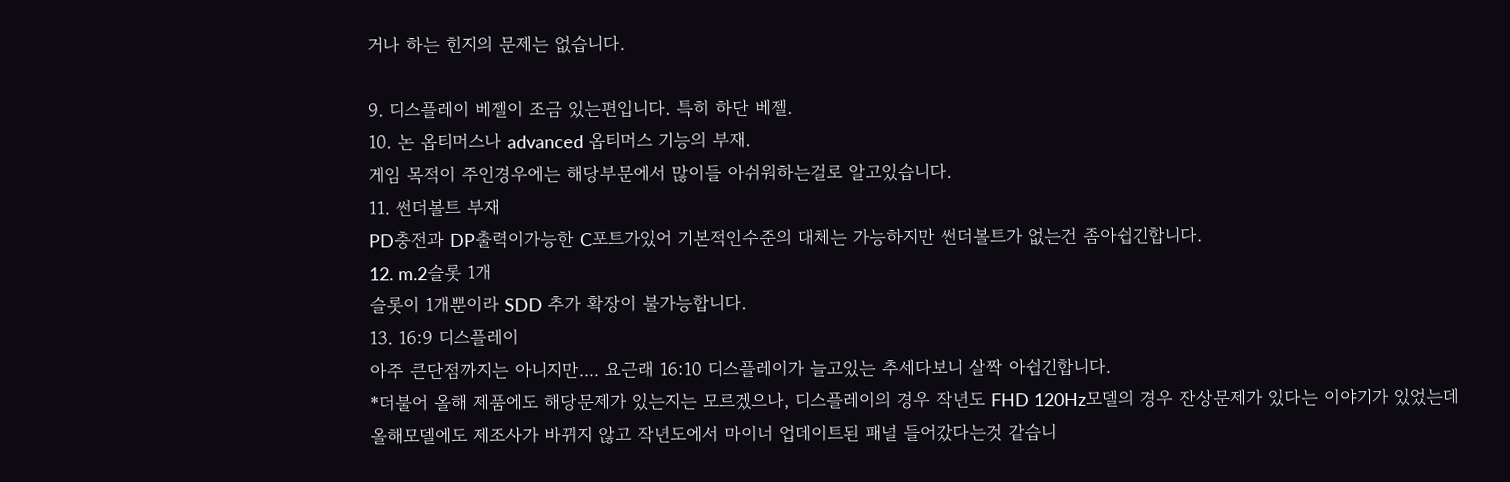거나 하는 힌지의 문제는 없습니다.

9. 디스플레이 베젤이 조금 있는편입니다. 특히 하단 베젤.
10. 논 옵티머스나 advanced 옵티머스 기능의 부재.
게임 목적이 주인경우에는 해당부문에서 많이들 아쉬워하는걸로 알고있습니다.
11. 썬더볼트 부재
PD충전과 DP출력이가능한 C포트가있어 기본적인수준의 대체는 가능하지만 썬더볼트가 없는건 좀아쉽긴합니다.
12. m.2슬롯 1개
슬롯이 1개뿐이라 SDD 추가 확장이 불가능합니다.
13. 16:9 디스플레이
아주 큰단점까지는 아니지만.... 요근래 16:10 디스플레이가 늘고있는 추세다보니 살짝 아쉽긴합니다.
*더불어 올해 제품에도 해당문제가 있는지는 모르겠으나, 디스플레이의 경우 작년도 FHD 120Hz모델의 경우 잔상문제가 있다는 이야기가 있었는데 올해모델에도 제조사가 바뀌지 않고 작년도에서 마이너 업데이트된 패널 들어갔다는것 같습니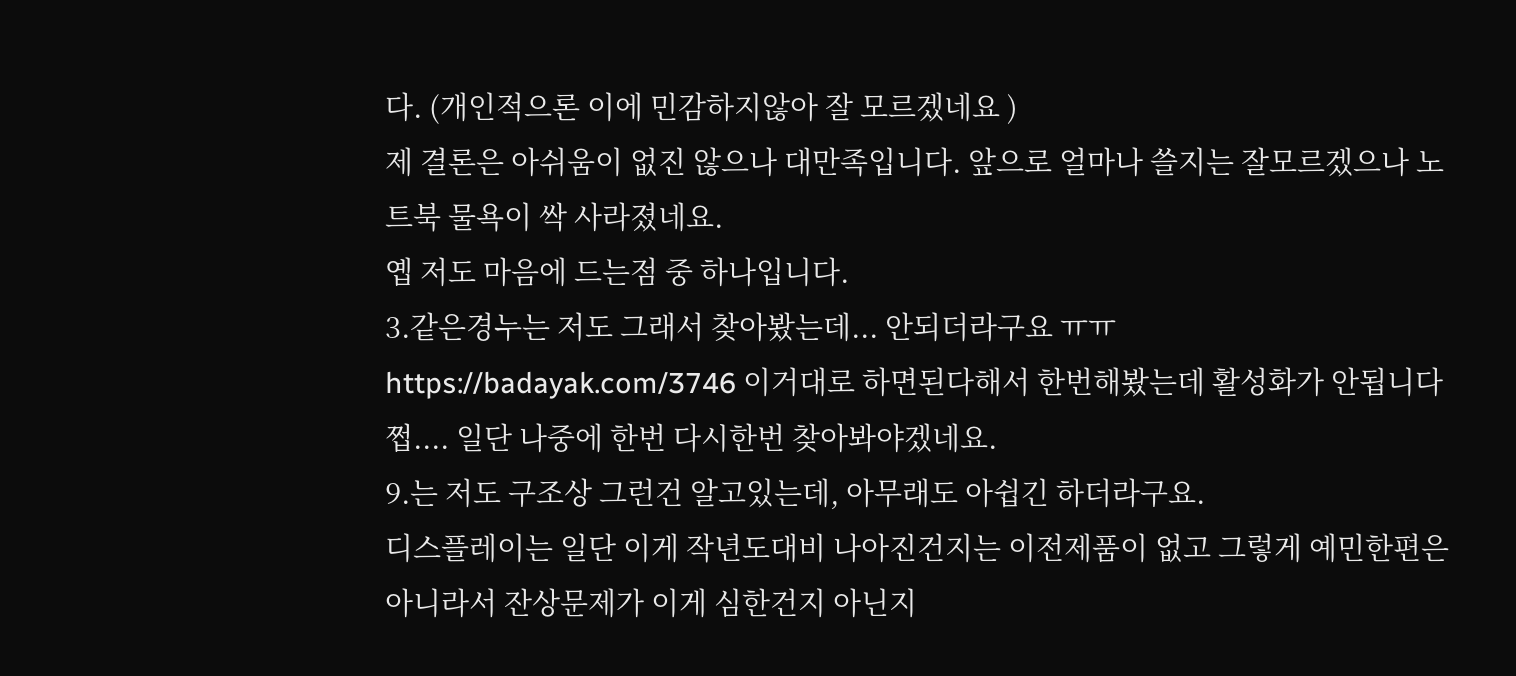다. (개인적으론 이에 민감하지않아 잘 모르겠네요 )
제 결론은 아쉬움이 없진 않으나 대만족입니다. 앞으로 얼마나 쓸지는 잘모르겠으나 노트북 물욕이 싹 사라졌네요.
옙 저도 마음에 드는점 중 하나입니다.
3.같은경누는 저도 그래서 찾아봤는데... 안되더라구요 ㅠㅠ
https://badayak.com/3746 이거대로 하면된다해서 한번해봤는데 활성화가 안됩니다 쩝.... 일단 나중에 한번 다시한번 찾아봐야겠네요.
9.는 저도 구조상 그런건 알고있는데, 아무래도 아쉽긴 하더라구요.
디스플레이는 일단 이게 작년도대비 나아진건지는 이전제품이 없고 그렇게 예민한편은 아니라서 잔상문제가 이게 심한건지 아닌지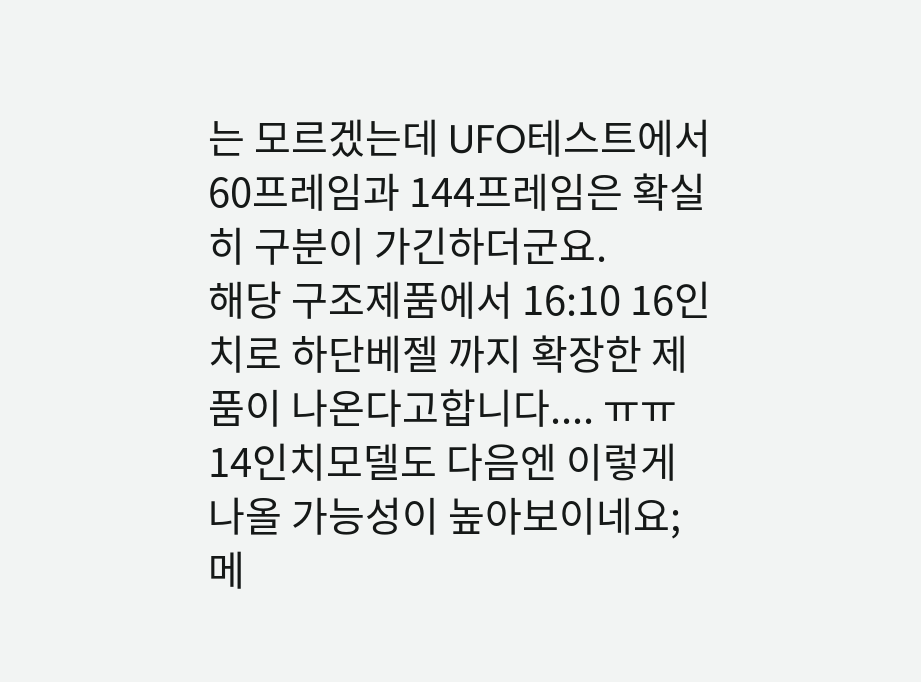는 모르겠는데 UFO테스트에서 60프레임과 144프레임은 확실히 구분이 가긴하더군요.
해당 구조제품에서 16:10 16인치로 하단베젤 까지 확장한 제품이 나온다고합니다.... ㅠㅠ
14인치모델도 다음엔 이렇게 나올 가능성이 높아보이네요;
메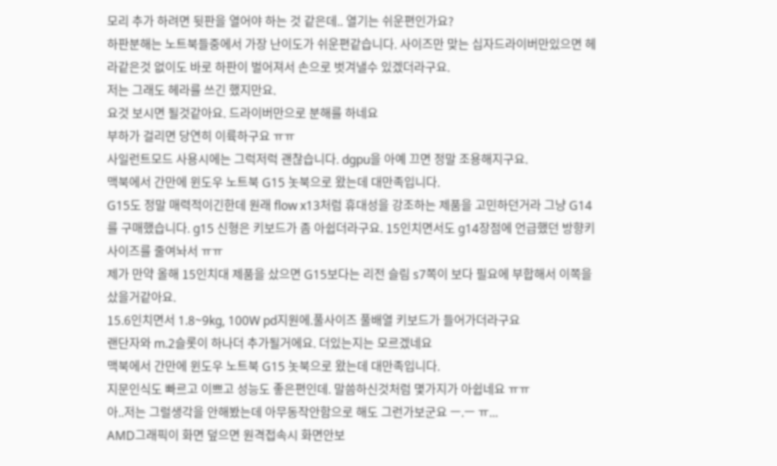모리 추가 하려면 뒷판을 열어야 하는 것 같은데.. 열기는 쉬운편인가요?
하판분해는 노트북들중에서 가장 난이도가 쉬운편같습니다. 사이즈만 맞는 십자드라이버만있으면 헤라같은것 없이도 바로 하판이 벌어져서 손으로 벗겨낼수 있겠더라구요.
저는 그래도 헤라를 쓰긴 했지만요.
요것 보시면 될것같아요. 드라이버만으로 분해를 하네요
부하가 걸리면 당연히 이륙하구요 ㅠㅠ
사일런트모드 사용시에는 그럭저럭 괜찮습니다. dgpu을 아예 끄면 정말 조용해지구요.
맥북에서 간만에 윈도우 노트북 G15 놋북으로 왔는데 대만족입니다.
G15도 정말 매력적이긴한데 원래 flow x13처럼 휴대성을 강조하는 제품을 고민하던거라 그냥 G14를 구매했습니다. g15 신형은 키보드가 좀 아쉽더라구요. 15인치면서도 g14장점에 언급했던 방향키 사이즈를 줄여놔서 ㅠㅠ
제가 만약 올해 15인치대 제품을 샀으면 G15보다는 리전 슬림 s7쪽이 보다 필요에 부합해서 이쪽을 샀을거같아요.
15.6인치면서 1.8~9kg, 100W pd지원에.풀사이즈 풀배열 키보드가 들어가더라구요
랜단자와 m.2슬롯이 하나더 추가될거에요. 더있는지는 모르겠네요
맥북에서 간만에 윈도우 노트북 G15 놋북으로 왔는데 대만족입니다.
지문인식도 빠르고 이쁘고 성능도 좋은편인데. 말씀하신것처럼 몇가지가 아쉽네요 ㅠㅠ
아..저는 그럴생각을 안해봤는데 아무동작안함으로 해도 그런가보군요 ㅡ.ㅡ ㅠ...
AMD그래픽이 화면 덮으면 원격접속시 화면안보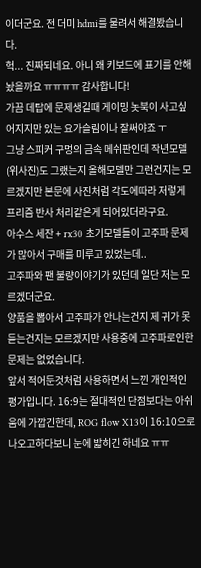이더군요. 전 더미 hdmi를 물려서 해결봤습니다.
헉... 진짜되네요. 아니 왜 키보드에 표기를 안해놨을까요 ㅠㅠㅠㅠ 감사합니다!
가끔 데탑에 문제생길때 게이밍 놋북이 사고싶어지지만 있는 요가슬림이나 잘써야죠 ㅜ
그냥 스피커 구멍의 금속 메쉬판인데 작년모델(위사진)도 그랬는지 올해모델만 그런건지는 모르겠지만 본문에 사진처럼 각도에따라 저렇게 프리즘 반사 처리같은게 되어있더라구요.
아수스 세잔 + rx30 초기모델들이 고주파 문제가 많아서 구매를 미루고 있었는데..
고주파와 팬 불량이야기가 있던데 일단 저는 모르겠더군요.
양품을 뽑아서 고주파가 안나는건지 제 귀가 못듣는건지는 모르겠지만 사용중에 고주파로인한 문제는 없었습니다.
앞서 적어둔것처럼 사용하면서 느낀 개인적인 평가입니다. 16:9는 절대적인 단점보다는 아쉬움에 가깝긴한데, ROG flow X13이 16:10으로 나오고하다보니 눈에 밟히긴 하네요 ㅠㅠ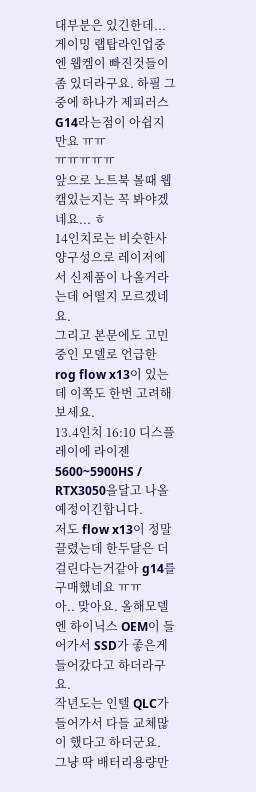대부분은 있긴한데...게이밍 랩탑라인업중엔 웹켐이 빠진것들이 좀 있더라구요. 하필 그중에 하나가 제피러스 G14라는점이 아쉽지만요 ㅠㅠ
ㅠㅠㅠㅠㅠ
앞으로 노트북 볼때 웹캠있는지는 꼭 봐야겠네요... ㅎ
14인치로는 비슷한사양구성으로 레이저에서 신제품이 나올거라는데 어떨지 모르겠네요.
그리고 본문에도 고민중인 모델로 언급한 rog flow x13이 있는데 이쪽도 한번 고려해보세요.
13.4인치 16:10 디스플레이에 라이젠 5600~5900HS / RTX3050을달고 나올예정이긴합니다.
저도 flow x13이 정말 끌렸는데 한두달은 더걸린다는거같아 g14를 구매했네요 ㅠㅠ
아.. 맞아요. 올해모델엔 하이닉스 OEM이 들어가서 SSD가 좋은게 들어갔다고 하더라구요.
작년도는 인텔 QLC가 들어가서 다들 교체많이 했다고 하더군요.
그냥 딱 배터리용량만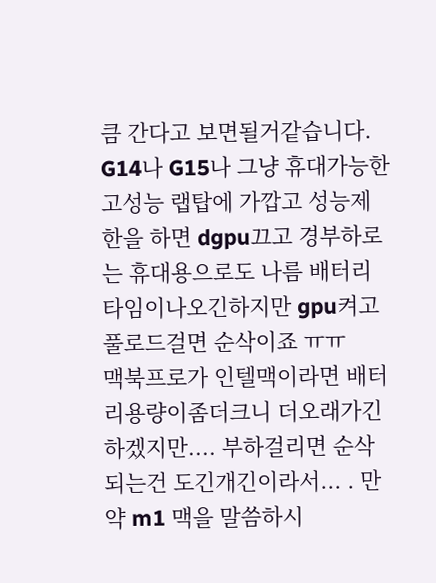큼 간다고 보면될거같습니다. G14나 G15나 그냥 휴대가능한 고성능 랩탑에 가깝고 성능제한을 하면 dgpu끄고 경부하로는 휴대용으로도 나름 배터리타임이나오긴하지만 gpu켜고 풀로드걸면 순삭이죠 ㅠㅠ
맥북프로가 인텔맥이라면 배터리용량이좀더크니 더오래가긴하겠지만.... 부하걸리면 순삭되는건 도긴개긴이라서... . 만약 m1 맥을 말씀하시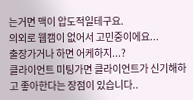는거면 맥이 압도적일테구요.
의외로 웹캠이 없어서 고민중이에요...
출장가거나 하면 어케하지...?
클라이언트 미팅가면 클라이언트가 신기해하고 좋아한다는 장점이 있습니다..